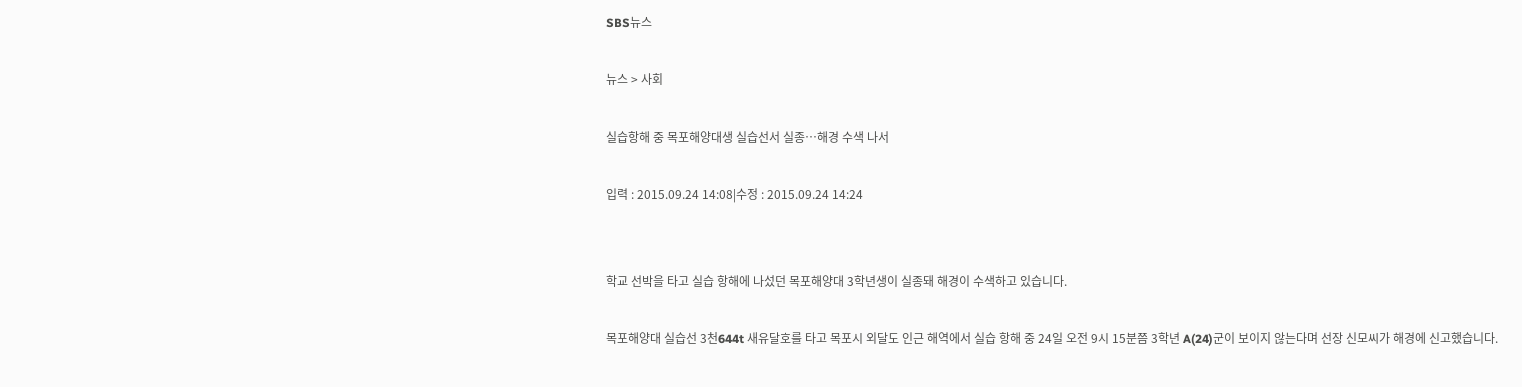SBS뉴스

뉴스 > 사회

실습항해 중 목포해양대생 실습선서 실종…해경 수색 나서

입력 : 2015.09.24 14:08|수정 : 2015.09.24 14:24


학교 선박을 타고 실습 항해에 나섰던 목포해양대 3학년생이 실종돼 해경이 수색하고 있습니다.

목포해양대 실습선 3천644t 새유달호를 타고 목포시 외달도 인근 해역에서 실습 항해 중 24일 오전 9시 15분쯤 3학년 A(24)군이 보이지 않는다며 선장 신모씨가 해경에 신고했습니다.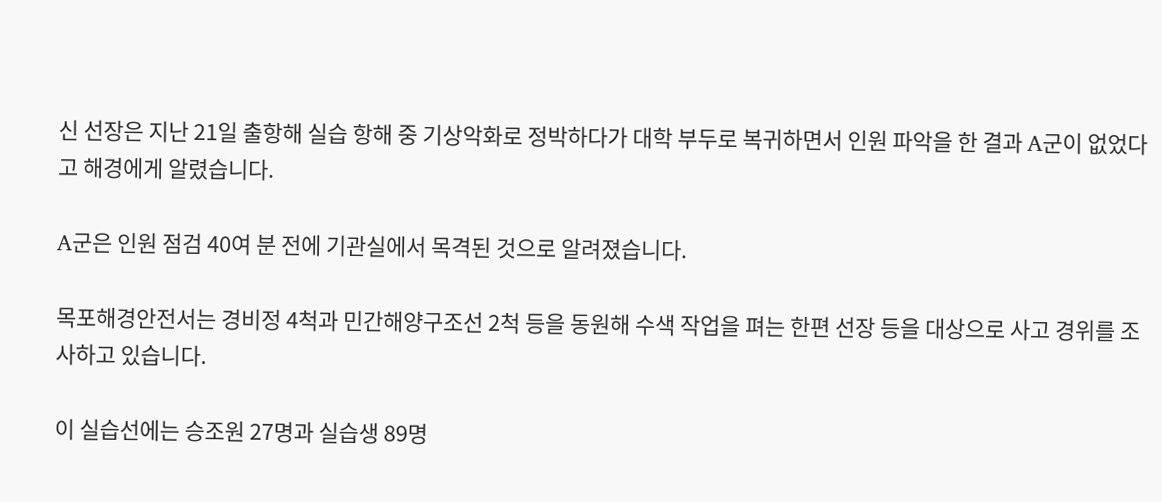신 선장은 지난 21일 출항해 실습 항해 중 기상악화로 정박하다가 대학 부두로 복귀하면서 인원 파악을 한 결과 A군이 없었다고 해경에게 알렸습니다.

A군은 인원 점검 40여 분 전에 기관실에서 목격된 것으로 알려졌습니다.

목포해경안전서는 경비정 4척과 민간해양구조선 2척 등을 동원해 수색 작업을 펴는 한편 선장 등을 대상으로 사고 경위를 조사하고 있습니다.

이 실습선에는 승조원 27명과 실습생 89명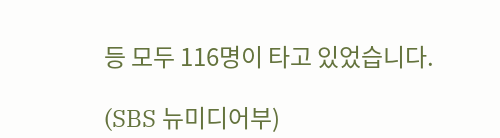등 모두 116명이 타고 있었습니다.

(SBS 뉴미디어부)